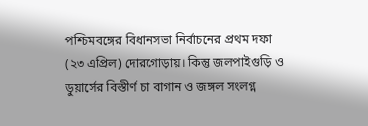পশ্চিমবঙ্গের বিধানসভা নির্বাচনের প্রথম দফা (২৩ এপ্রিল) দোরগোড়ায়। কিন্তু জলপাইগুড়ি ও ডুয়ার্সের বিস্তীর্ণ চা বাগান ও জঙ্গল সংলগ্ন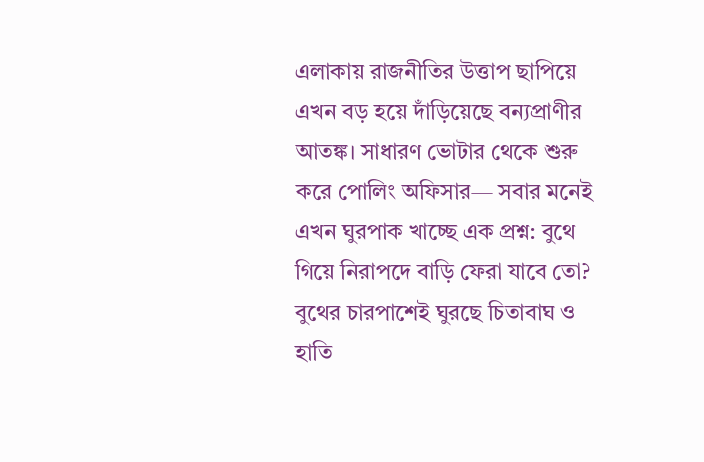এলাকায় রাজনীতির উত্তাপ ছাপিয়ে এখন বড় হয়ে দাঁড়িয়েছে বন্যপ্রাণীর আতঙ্ক। সাধারণ ভোটার থেকে শুরু করে পোলিং অফিসার— সবার মনেই এখন ঘুরপাক খাচ্ছে এক প্রশ্ন: বুথে গিয়ে নিরাপদে বাড়ি ফেরা যাবে তো?
বুথের চারপাশেই ঘুরছে চিতাবাঘ ও হাতি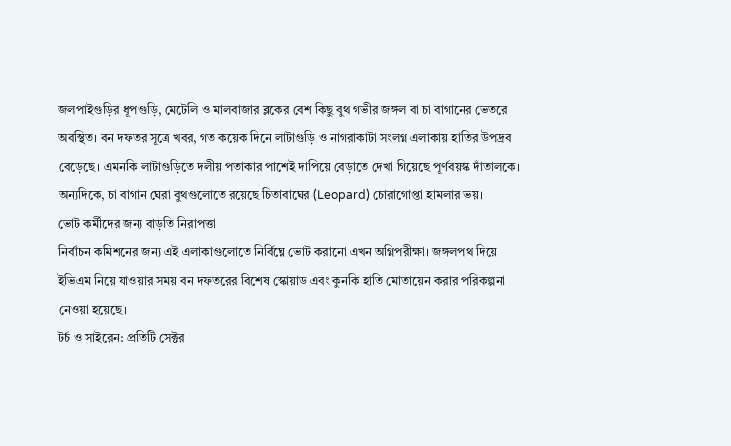জলপাইগুড়ির ধূপগুড়ি, মেটেলি ও মালবাজার ব্লকের বেশ কিছু বুথ গভীর জঙ্গল বা চা বাগানের ভেতরে অবস্থিত। বন দফতর সূত্রে খবর, গত কয়েক দিনে লাটাগুড়ি ও নাগরাকাটা সংলগ্ন এলাকায় হাতির উপদ্রব বেড়েছে। এমনকি লাটাগুড়িতে দলীয় পতাকার পাশেই দাপিয়ে বেড়াতে দেখা গিয়েছে পূর্ণবয়স্ক দাঁতালকে। অন্যদিকে, চা বাগান ঘেরা বুথগুলোতে রয়েছে চিতাবাঘের (Leopard) চোরাগোপ্তা হামলার ভয়।
ভোট কর্মীদের জন্য বাড়তি নিরাপত্তা
নির্বাচন কমিশনের জন্য এই এলাকাগুলোতে নির্বিঘ্নে ভোট করানো এখন অগ্নিপরীক্ষা। জঙ্গলপথ দিয়ে ইভিএম নিয়ে যাওয়ার সময় বন দফতরের বিশেষ স্কোয়াড এবং কুনকি হাতি মোতায়েন করার পরিকল্পনা নেওয়া হয়েছে।
টর্চ ও সাইরেন: প্রতিটি সেক্টর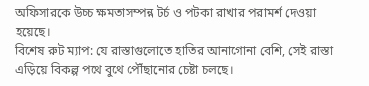অফিসারকে উচ্চ ক্ষমতাসম্পন্ন টর্চ ও পটকা রাখার পরামর্শ দেওয়া হয়েছে।
বিশেষ রুট ম্যাপ: যে রাস্তাগুলোতে হাতির আনাগোনা বেশি, সেই রাস্তা এড়িয়ে বিকল্প পথে বুথে পৌঁছানোর চেষ্টা চলছে।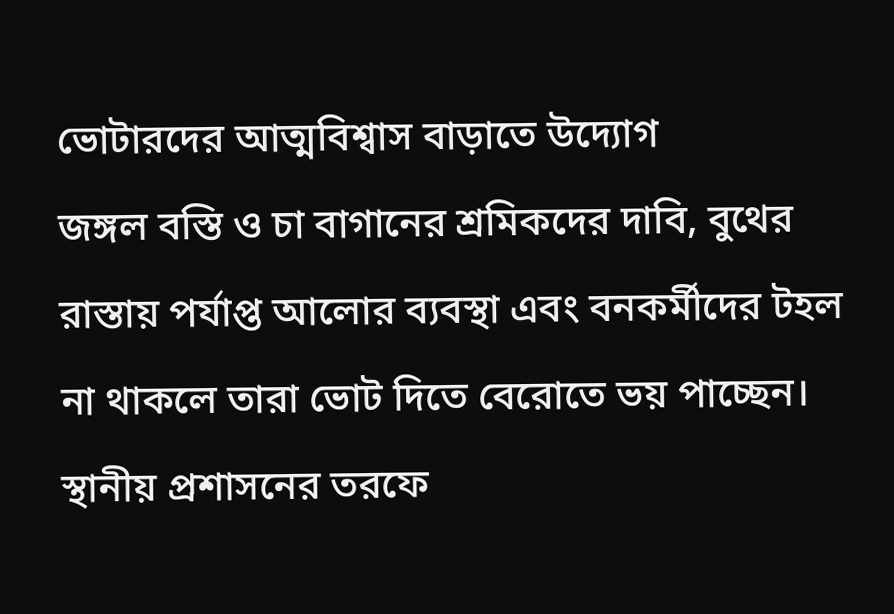ভোটারদের আত্মবিশ্বাস বাড়াতে উদ্যোগ
জঙ্গল বস্তি ও চা বাগানের শ্রমিকদের দাবি, বুথের রাস্তায় পর্যাপ্ত আলোর ব্যবস্থা এবং বনকর্মীদের টহল না থাকলে তারা ভোট দিতে বেরোতে ভয় পাচ্ছেন। স্থানীয় প্রশাসনের তরফে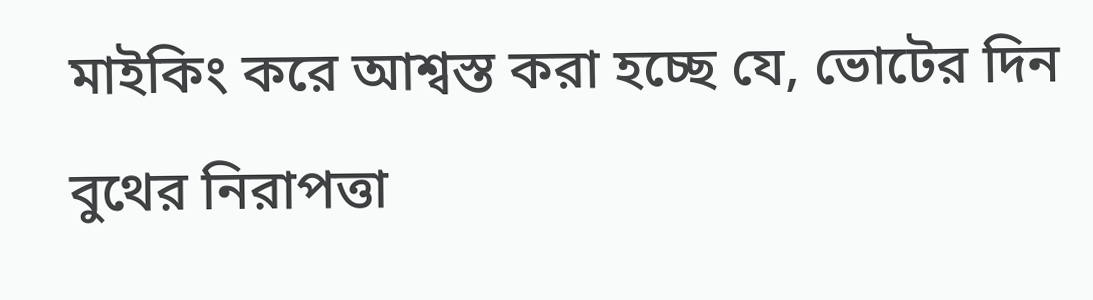মাইকিং করে আশ্বস্ত করা হচ্ছে যে, ভোটের দিন বুথের নিরাপত্তা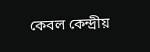কেবল কেন্দ্রীয়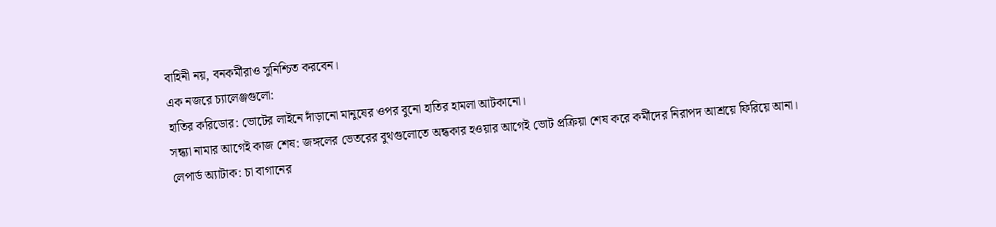বাহিনী নয়, বনকর্মীরাও সুনিশ্চিত করবেন।
এক নজরে চ্যালেঞ্জগুলো:
হাতির করিডোর: ভোটের লাইনে দাঁড়ানো মানুষের ওপর বুনো হাতির হামলা আটকানো।
সন্ধ্যা নামার আগেই কাজ শেষ: জঙ্গলের ভেতরের বুথগুলোতে অন্ধকার হওয়ার আগেই ভোট প্রক্রিয়া শেষ করে কর্মীদের নিরাপদ আশ্রয়ে ফিরিয়ে আনা।
লেপার্ড অ্যাটাক: চা বাগানের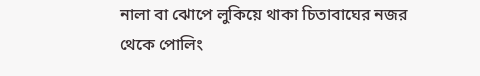নালা বা ঝোপে লুকিয়ে থাকা চিতাবাঘের নজর থেকে পোলিং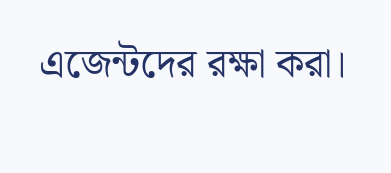এজেন্টদের রক্ষা করা।